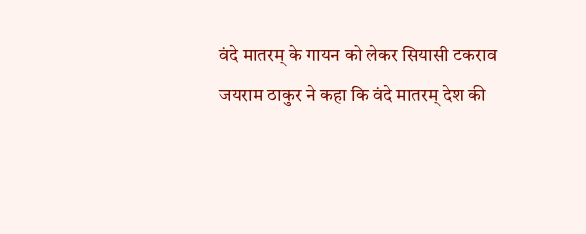वंदे मातरम् के गायन को लेकर सियासी टकराव
जयराम ठाकुर ने कहा कि वंदे मातरम् देश की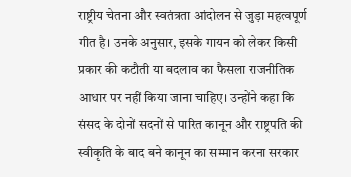राष्ट्रीय चेतना और स्वतंत्रता आंदोलन से जुड़ा महत्वपूर्ण गीत है। उनके अनुसार, इसके गायन को लेकर किसी प्रकार की कटौती या बदलाव का फैसला राजनीतिक आधार पर नहीं किया जाना चाहिए। उन्होंने कहा कि संसद के दोनों सदनों से पारित कानून और राष्ट्रपति की स्वीकृति के बाद बने कानून का सम्मान करना सरकार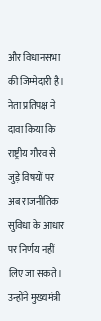और विधानसभा की जिम्मेदारी है।
नेता प्रतिपक्ष ने दावा किया कि राष्ट्रीय गौरव से जुड़े विषयों पर अब राजनीतिक सुविधा के आधार पर निर्णय नहीं लिए जा सकते। उन्होंने मुख्यमंत्री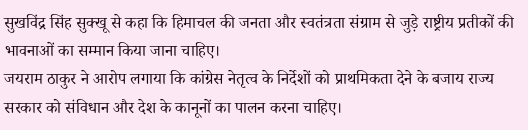सुखविंद्र सिंह सुक्खू से कहा कि हिमाचल की जनता और स्वतंत्रता संग्राम से जुड़े राष्ट्रीय प्रतीकों की भावनाओं का सम्मान किया जाना चाहिए।
जयराम ठाकुर ने आरोप लगाया कि कांग्रेस नेतृत्व के निर्देशों को प्राथमिकता देने के बजाय राज्य सरकार को संविधान और देश के कानूनों का पालन करना चाहिए।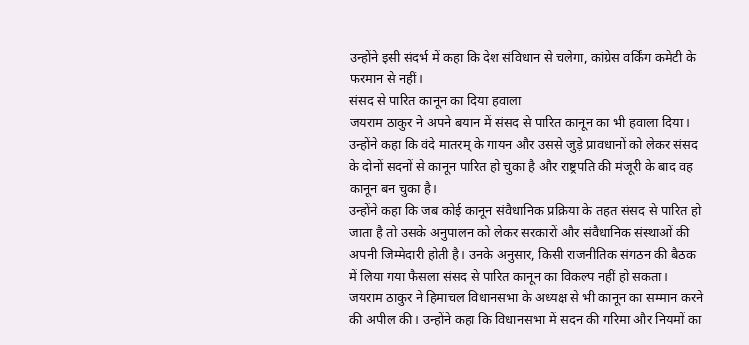उन्होंने इसी संदर्भ में कहा कि देश संविधान से चलेगा, कांग्रेस वर्किंग कमेटी के फरमान से नहीं।
संसद से पारित कानून का दिया हवाला
जयराम ठाकुर ने अपने बयान में संसद से पारित कानून का भी हवाला दिया। उन्होंने कहा कि वंदे मातरम् के गायन और उससे जुड़े प्रावधानों को लेकर संसद के दोनों सदनों से कानून पारित हो चुका है और राष्ट्रपति की मंजूरी के बाद वह कानून बन चुका है।
उन्होंने कहा कि जब कोई कानून संवैधानिक प्रक्रिया के तहत संसद से पारित हो जाता है तो उसके अनुपालन को लेकर सरकारों और संवैधानिक संस्थाओं की अपनी जिम्मेदारी होती है। उनके अनुसार, किसी राजनीतिक संगठन की बैठक में लिया गया फैसला संसद से पारित कानून का विकल्प नहीं हो सकता।
जयराम ठाकुर ने हिमाचल विधानसभा के अध्यक्ष से भी कानून का सम्मान करने की अपील की। उन्होंने कहा कि विधानसभा में सदन की गरिमा और नियमों का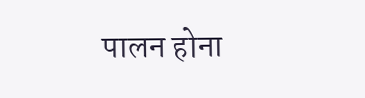पालन होना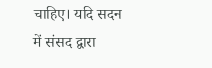चाहिए। यदि सदन में संसद द्वारा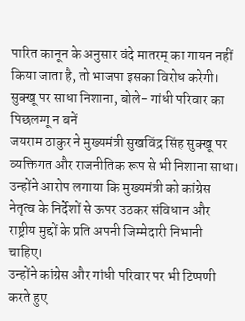पारित कानून के अनुसार वंदे मातरम् का गायन नहीं किया जाता है, तो भाजपा इसका विरोध करेगी।
सुक्खू पर साधा निशाना, बोले- गांधी परिवार का पिछलग्गू न बनें
जयराम ठाकुर ने मुख्यमंत्री सुखविंद्र सिंह सुक्खू पर व्यक्तिगत और राजनीतिक रूप से भी निशाना साधा। उन्होंने आरोप लगाया कि मुख्यमंत्री को कांग्रेस नेतृत्व के निर्देशों से ऊपर उठकर संविधान और राष्ट्रीय मुद्दों के प्रति अपनी जिम्मेदारी निभानी चाहिए।
उन्होंने कांग्रेस और गांधी परिवार पर भी टिप्पणी करते हुए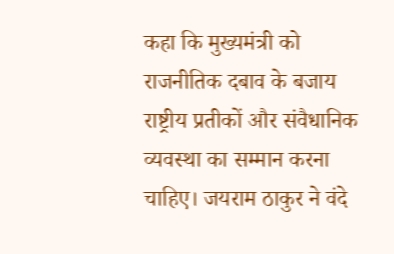कहा कि मुख्यमंत्री को राजनीतिक दबाव के बजाय राष्ट्रीय प्रतीकों और संवैधानिक व्यवस्था का सम्मान करना चाहिए। जयराम ठाकुर ने वंदे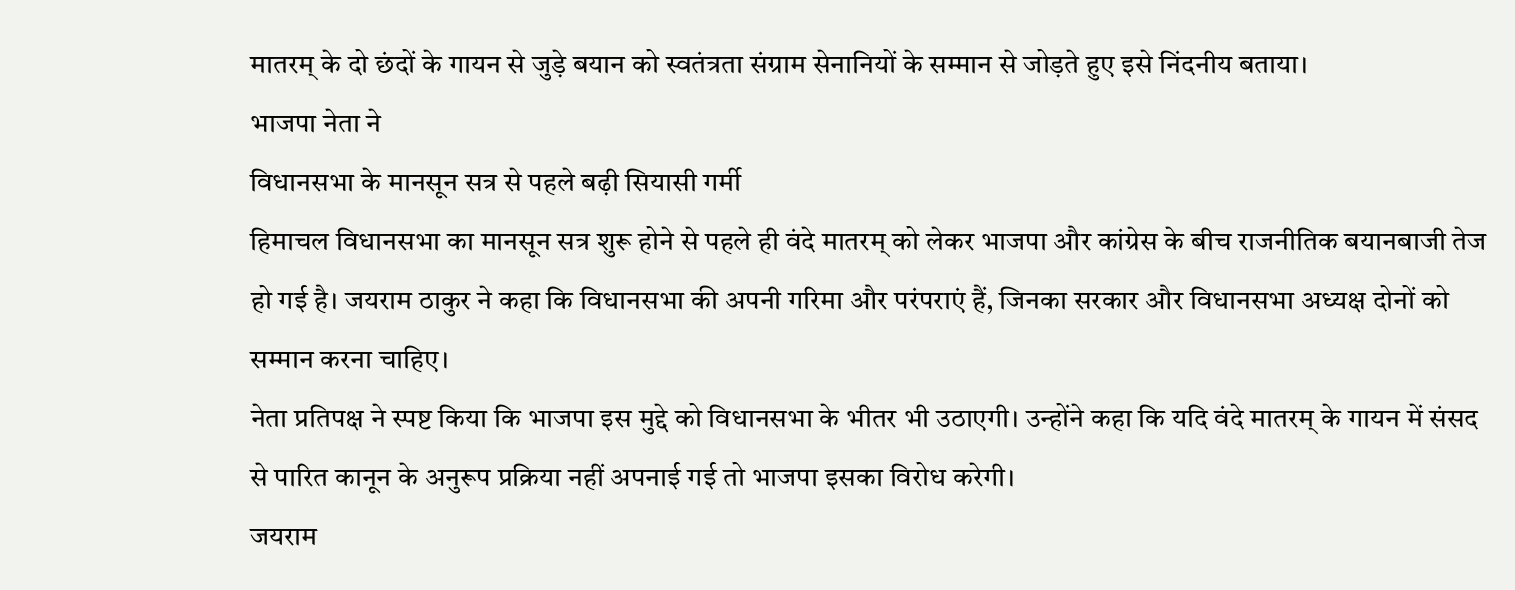मातरम् के दो छंदों के गायन से जुड़े बयान को स्वतंत्रता संग्राम सेनानियों के सम्मान से जोड़ते हुए इसे निंदनीय बताया।
भाजपा नेता ने
विधानसभा के मानसून सत्र से पहले बढ़ी सियासी गर्मी
हिमाचल विधानसभा का मानसून सत्र शुरू होने से पहले ही वंदे मातरम् को लेकर भाजपा और कांग्रेस के बीच राजनीतिक बयानबाजी तेज हो गई है। जयराम ठाकुर ने कहा कि विधानसभा की अपनी गरिमा और परंपराएं हैं, जिनका सरकार और विधानसभा अध्यक्ष दोनों को सम्मान करना चाहिए।
नेता प्रतिपक्ष ने स्पष्ट किया कि भाजपा इस मुद्दे को विधानसभा के भीतर भी उठाएगी। उन्होंने कहा कि यदि वंदे मातरम् के गायन में संसद से पारित कानून के अनुरूप प्रक्रिया नहीं अपनाई गई तो भाजपा इसका विरोध करेगी।
जयराम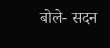बोले- सदन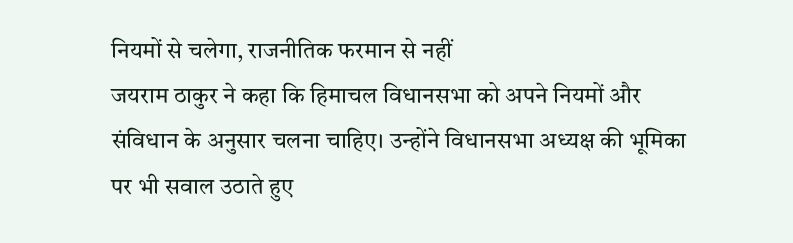नियमों से चलेगा, राजनीतिक फरमान से नहीं
जयराम ठाकुर ने कहा कि हिमाचल विधानसभा को अपने नियमों और संविधान के अनुसार चलना चाहिए। उन्होंने विधानसभा अध्यक्ष की भूमिका पर भी सवाल उठाते हुए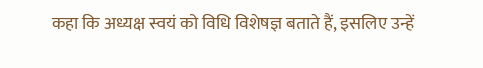कहा कि अध्यक्ष स्वयं को विधि विशेषज्ञ बताते हैं, इसलिए उन्हें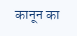कानून का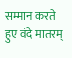सम्मान करते हुए वंदे मातरम्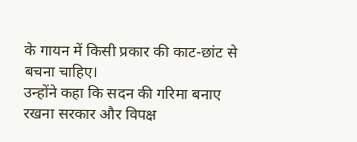के गायन में किसी प्रकार की काट-छांट से बचना चाहिए।
उन्होंने कहा कि सदन की गरिमा बनाए रखना सरकार और विपक्ष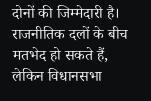दोनों की जिम्मेदारी है। राजनीतिक दलों के बीच मतभेद हो सकते हैं, लेकिन विधानसभा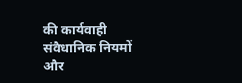की कार्यवाही संवैधानिक नियमों और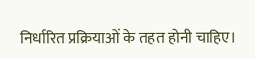निर्धारित प्रक्रियाओं के तहत होनी चाहिए।